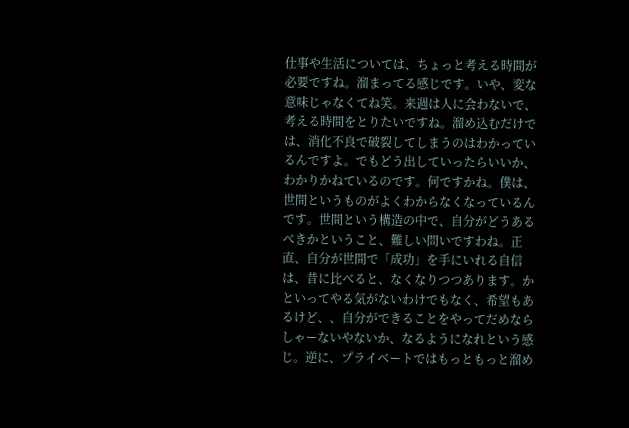仕事や生活については、ちょっと考える時間が必要ですね。溜まってる感じです。いや、変な意味じゃなくてね笑。来週は人に会わないで、考える時間をとりたいですね。溜め込むだけでは、消化不良で破裂してしまうのはわかっているんですよ。でもどう出していったらいいか、わかりかねているのです。何ですかね。僕は、世間というものがよくわからなくなっているんです。世間という構造の中で、自分がどうあるべきかということ、難しい問いですわね。正直、自分が世間で「成功」を手にいれる自信は、昔に比べると、なくなりつつあります。かといってやる気がないわけでもなく、希望もあるけど、、自分ができることをやってだめならしゃーないやないか、なるようになれという感じ。逆に、プライベートではもっともっと溜め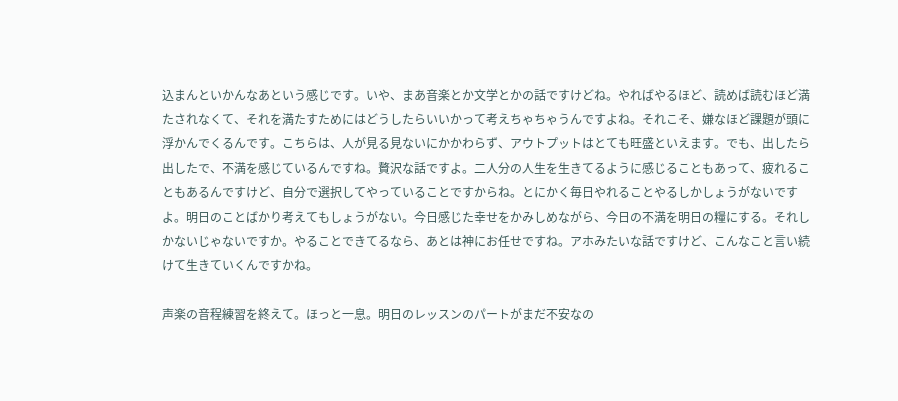込まんといかんなあという感じです。いや、まあ音楽とか文学とかの話ですけどね。やればやるほど、読めば読むほど満たされなくて、それを満たすためにはどうしたらいいかって考えちゃちゃうんですよね。それこそ、嫌なほど課題が頭に浮かんでくるんです。こちらは、人が見る見ないにかかわらず、アウトプットはとても旺盛といえます。でも、出したら出したで、不満を感じているんですね。贅沢な話ですよ。二人分の人生を生きてるように感じることもあって、疲れることもあるんですけど、自分で選択してやっていることですからね。とにかく毎日やれることやるしかしょうがないですよ。明日のことばかり考えてもしょうがない。今日感じた幸せをかみしめながら、今日の不満を明日の糧にする。それしかないじゃないですか。やることできてるなら、あとは神にお任せですね。アホみたいな話ですけど、こんなこと言い続けて生きていくんですかね。

声楽の音程練習を終えて。ほっと一息。明日のレッスンのパートがまだ不安なの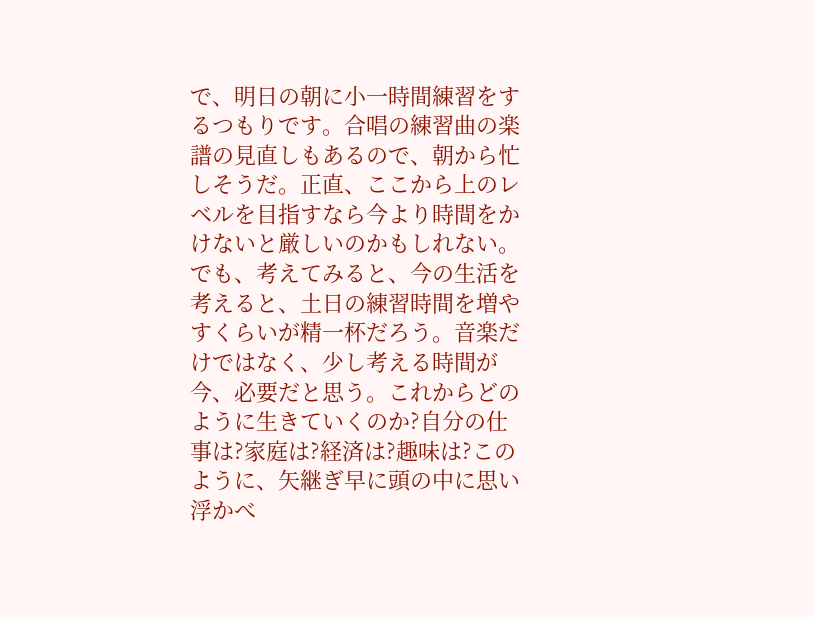で、明日の朝に小一時間練習をするつもりです。合唱の練習曲の楽譜の見直しもあるので、朝から忙しそうだ。正直、ここから上のレベルを目指すなら今より時間をかけないと厳しいのかもしれない。でも、考えてみると、今の生活を考えると、土日の練習時間を増やすくらいが精一杯だろう。音楽だけではなく、少し考える時間が今、必要だと思う。これからどのように生きていくのか?自分の仕事は?家庭は?経済は?趣味は?このように、矢継ぎ早に頭の中に思い浮かべ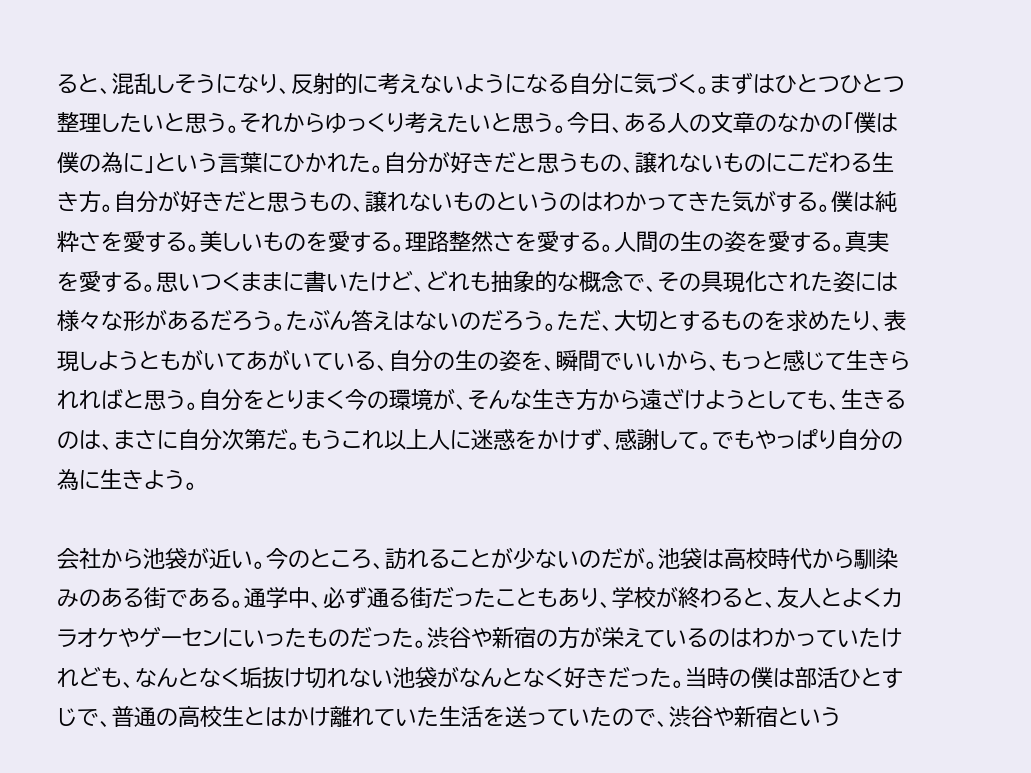ると、混乱しそうになり、反射的に考えないようになる自分に気づく。まずはひとつひとつ整理したいと思う。それからゆっくり考えたいと思う。今日、ある人の文章のなかの「僕は僕の為に」という言葉にひかれた。自分が好きだと思うもの、譲れないものにこだわる生き方。自分が好きだと思うもの、譲れないものというのはわかってきた気がする。僕は純粋さを愛する。美しいものを愛する。理路整然さを愛する。人間の生の姿を愛する。真実を愛する。思いつくままに書いたけど、どれも抽象的な概念で、その具現化された姿には様々な形があるだろう。たぶん答えはないのだろう。ただ、大切とするものを求めたり、表現しようともがいてあがいている、自分の生の姿を、瞬間でいいから、もっと感じて生きられればと思う。自分をとりまく今の環境が、そんな生き方から遠ざけようとしても、生きるのは、まさに自分次第だ。もうこれ以上人に迷惑をかけず、感謝して。でもやっぱり自分の為に生きよう。

会社から池袋が近い。今のところ、訪れることが少ないのだが。池袋は高校時代から馴染みのある街である。通学中、必ず通る街だったこともあり、学校が終わると、友人とよくカラオケやゲーセンにいったものだった。渋谷や新宿の方が栄えているのはわかっていたけれども、なんとなく垢抜け切れない池袋がなんとなく好きだった。当時の僕は部活ひとすじで、普通の高校生とはかけ離れていた生活を送っていたので、渋谷や新宿という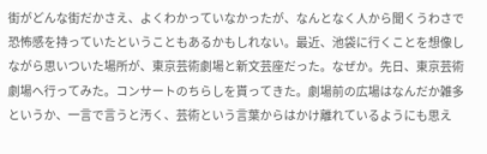街がどんな街だかさえ、よくわかっていなかったが、なんとなく人から聞くうわさで恐怖感を持っていたということもあるかもしれない。最近、池袋に行くことを想像しながら思いついた場所が、東京芸術劇場と新文芸座だった。なぜか。先日、東京芸術劇場へ行ってみた。コンサートのちらしを貰ってきた。劇場前の広場はなんだか雑多というか、一言で言うと汚く、芸術という言葉からはかけ離れているようにも思え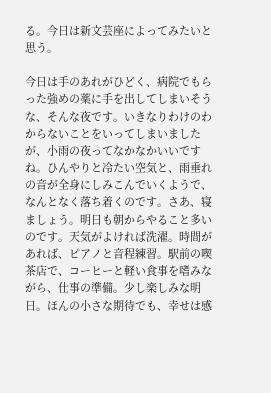る。今日は新文芸座によってみたいと思う。

今日は手のあれがひどく、病院でもらった強めの薬に手を出してしまいそうな、そんな夜です。いきなりわけのわからないことをいってしまいましたが、小雨の夜ってなかなかいいですね。ひんやりと冷たい空気と、雨垂れの音が全身にしみこんでいくようで、なんとなく落ち着くのです。さあ、寝ましょう。明日も朝からやること多いのです。天気がよければ洗濯。時間があれば、ピアノと音程練習。駅前の喫茶店で、コーヒーと軽い食事を嗜みながら、仕事の準備。少し楽しみな明日。ほんの小さな期待でも、幸せは感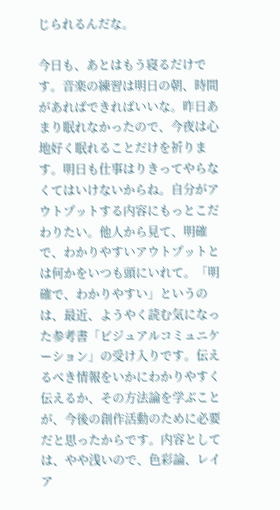じられるんだな。

今日も、あとはもう寝るだけです。音楽の練習は明日の朝、時間があればできればいいな。昨日あまり眠れなかったので、今夜は心地好く眠れることだけを祈ります。明日も仕事はりきってやらなくてはいけないからね。自分がアウトプットする内容にもっとこだわりたい。他人から見て、明確で、わかりやすいアウトプットとは何かをいつも頭にいれて。「明確で、わかりやすい」というのは、最近、ようやく読む気になった参考書「ビジュアルコミュニケーション」の受け入りです。伝えるべき情報をいかにわかりやすく伝えるか、その方法論を学ぶことが、今後の創作活動のために必要だと思ったからです。内容としては、やや浅いので、色彩論、レイア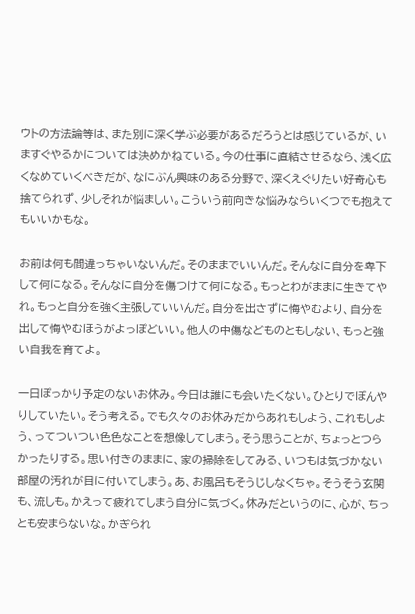ウトの方法論等は、また別に深く学ぶ必要があるだろうとは感じているが、いますぐやるかについては決めかねている。今の仕事に直結させるなら、浅く広くなめていくべきだが、なにぶん興味のある分野で、深くえぐりたい好奇心も捨てられず、少しそれが悩ましい。こういう前向きな悩みならいくつでも抱えてもいいかもな。

お前は何も間違っちゃいないんだ。そのままでいいんだ。そんなに自分を卑下して何になる。そんなに自分を傷つけて何になる。もっとわがままに生きてやれ。もっと自分を強く主張していいんだ。自分を出さずに悔やむより、自分を出して悔やむほうがよっぽどいい。他人の中傷などものともしない、もっと強い自我を育てよ。

一日ぽっかり予定のないお休み。今日は誰にも会いたくない。ひとりでぼんやりしていたい。そう考える。でも久々のお休みだからあれもしよう、これもしよう、ってついつい色色なことを想像してしまう。そう思うことが、ちょっとつらかったりする。思い付きのままに、家の掃除をしてみる、いつもは気づかない部屋の汚れが目に付いてしまう。あ、お風呂もそうじしなくちゃ。そうそう玄関も、流しも。かえって疲れてしまう自分に気づく。休みだというのに、心が、ちっとも安まらないな。かぎられ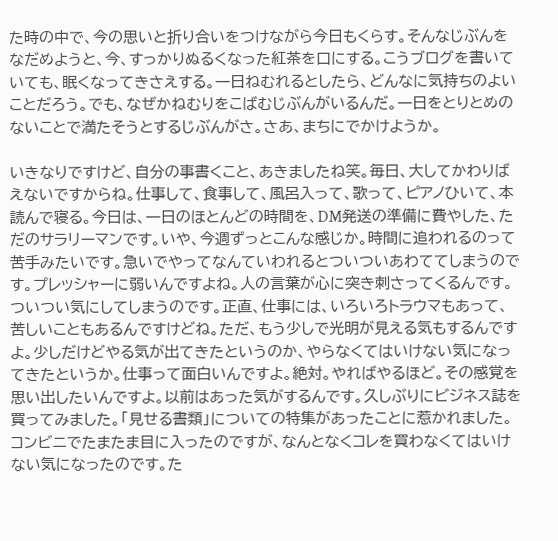た時の中で、今の思いと折り合いをつけながら今日もくらす。そんなじぶんをなだめようと、今、すっかりぬるくなった紅茶を口にする。こうブログを書いていても、眠くなってきさえする。一日ねむれるとしたら、どんなに気持ちのよいことだろう。でも、なぜかねむりをこばむじぶんがいるんだ。一日をとりとめのないことで満たそうとするじぶんがさ。さあ、まちにでかけようか。

いきなりですけど、自分の事書くこと、あきましたね笑。毎日、大してかわりばえないですからね。仕事して、食事して、風呂入って、歌って、ピアノひいて、本読んで寝る。今日は、一日のほとんどの時間を、DM発送の準備に費やした、ただのサラリーマンです。いや、今週ずっとこんな感じか。時間に追われるのって苦手みたいです。急いでやってなんていわれるとついついあわててしまうのです。プレッシャーに弱いんですよね。人の言葉が心に突き刺さってくるんです。ついつい気にしてしまうのです。正直、仕事には、いろいろトラウマもあって、苦しいこともあるんですけどね。ただ、もう少しで光明が見える気もするんですよ。少しだけどやる気が出てきたというのか、やらなくてはいけない気になってきたというか。仕事って面白いんですよ。絶対。やればやるほど。その感覚を思い出したいんですよ。以前はあった気がするんです。久しぶりにビジネス誌を買ってみました。「見せる書類」についての特集があったことに惹かれました。コンビニでたまたま目に入ったのですが、なんとなくコレを買わなくてはいけない気になったのです。た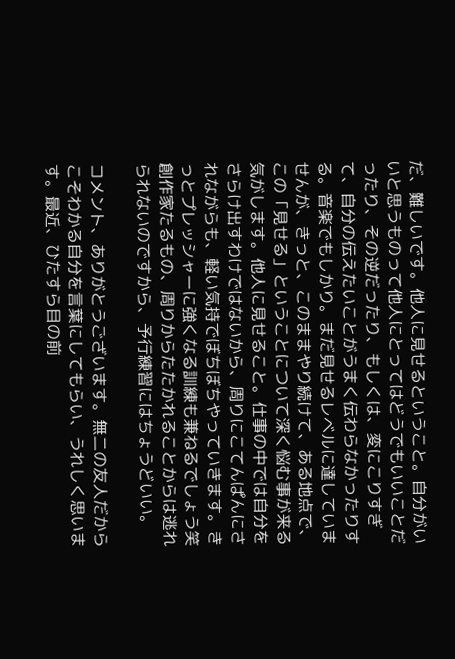だ、難しいです。他人に見せるということ。自分がいいと思うものって他人にとってはどうでもいいことだったり、その逆だったり、もしくは、変にこりすぎて、自分の伝えたいことがうまく伝わらなかったりする。音楽でもしかり。まだ見せるレベルに達していませんが、きっと、このままやり続けて、ある地点で、この「見せる」ということについて深く悩む事が来る気がします。他人に見せること。仕事の中では自分をさらけ出すわけではないから、周りにこてんぱんにされながらも、軽い気持でぼちぼちやっていきます。きっとプレッシャーに強くなる訓練も兼ねるでしょう笑創作家たるもの、周りからたたかれることからは逃れられないのですから、予行練習にはちょうどいい。

コメント、ありがとうございます。無二の友人だからこそわかる自分を言葉にしてもらい、うれしく思います。最近、ひたすら目の前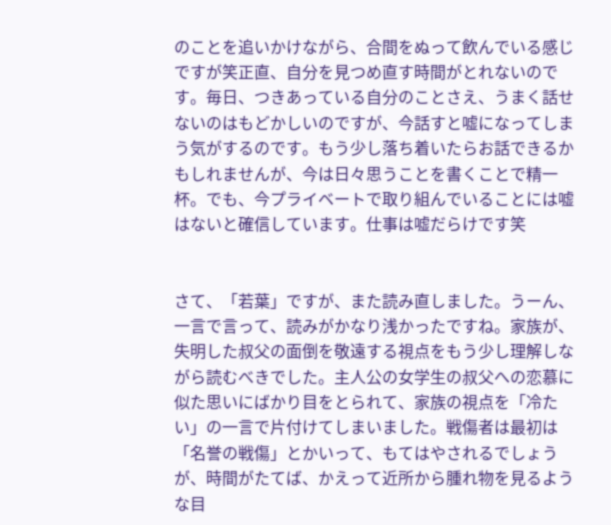のことを追いかけながら、合間をぬって飲んでいる感じですが笑正直、自分を見つめ直す時間がとれないのです。毎日、つきあっている自分のことさえ、うまく話せないのはもどかしいのですが、今話すと嘘になってしまう気がするのです。もう少し落ち着いたらお話できるかもしれませんが、今は日々思うことを書くことで精一杯。でも、今プライベートで取り組んでいることには嘘はないと確信しています。仕事は嘘だらけです笑


さて、「若葉」ですが、また読み直しました。うーん、一言で言って、読みがかなり浅かったですね。家族が、失明した叔父の面倒を敬遠する視点をもう少し理解しながら読むべきでした。主人公の女学生の叔父への恋慕に似た思いにばかり目をとられて、家族の視点を「冷たい」の一言で片付けてしまいました。戦傷者は最初は「名誉の戦傷」とかいって、もてはやされるでしょうが、時間がたてば、かえって近所から腫れ物を見るような目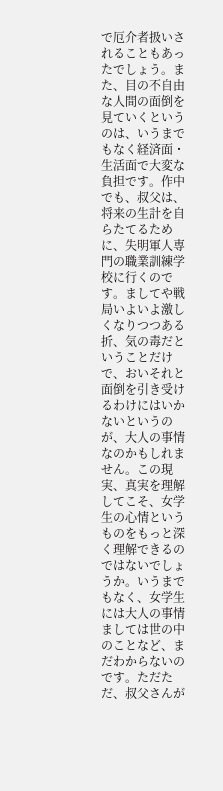で厄介者扱いされることもあったでしょう。また、目の不自由な人間の面倒を見ていくというのは、いうまでもなく経済面・生活面で大変な負担です。作中でも、叔父は、将来の生計を自らたてるために、失明軍人専門の職業訓練学校に行くのです。ましてや戦局いよいよ激しくなりつつある折、気の毒だということだけで、おいそれと面倒を引き受けるわけにはいかないというのが、大人の事情なのかもしれません。この現実、真実を理解してこそ、女学生の心情というものをもっと深く理解できるのではないでしょうか。いうまでもなく、女学生には大人の事情ましては世の中のことなど、まだわからないのです。ただただ、叔父さんが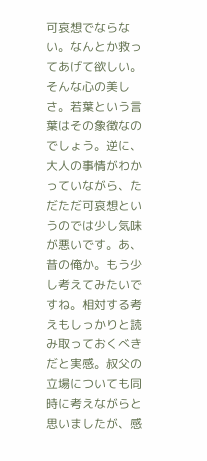可哀想でならない。なんとか救ってあげて欲しい。そんな心の美しさ。若葉という言葉はその象徴なのでしょう。逆に、大人の事情がわかっていながら、ただただ可哀想というのでは少し気味が悪いです。あ、昔の俺か。もう少し考えてみたいですね。相対する考えもしっかりと読み取っておくべきだと実感。叔父の立場についても同時に考えながらと思いましたが、感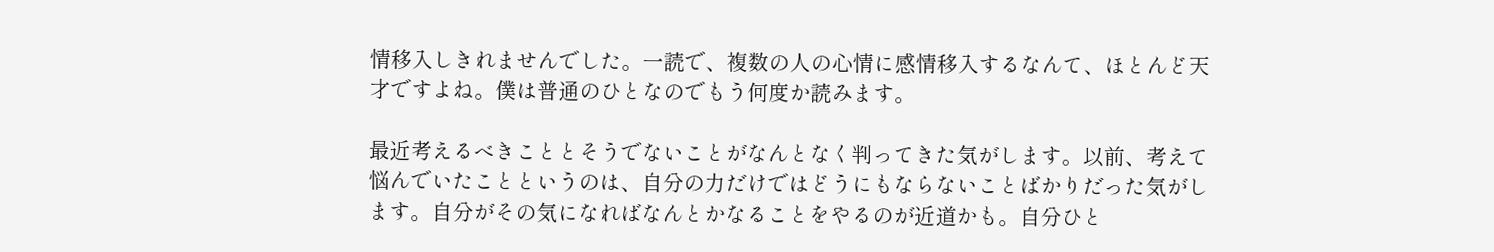情移入しきれませんでした。一読で、複数の人の心情に感情移入するなんて、ほとんど天才ですよね。僕は普通のひとなのでもう何度か読みます。

最近考えるべきこととそうでないことがなんとなく判ってきた気がします。以前、考えて悩んでいたことというのは、自分の力だけではどうにもならないことばかりだった気がします。自分がその気になればなんとかなることをやるのが近道かも。自分ひと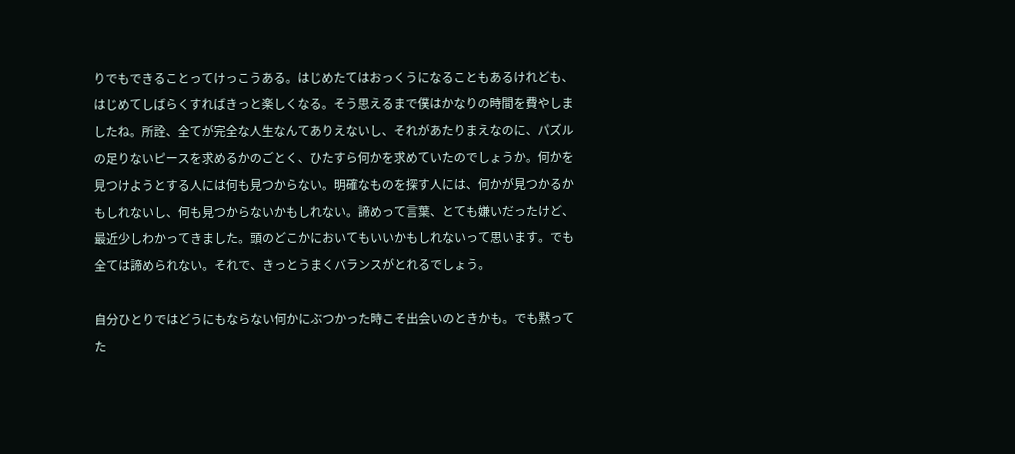りでもできることってけっこうある。はじめたてはおっくうになることもあるけれども、はじめてしばらくすればきっと楽しくなる。そう思えるまで僕はかなりの時間を費やしましたね。所詮、全てが完全な人生なんてありえないし、それがあたりまえなのに、パズルの足りないピースを求めるかのごとく、ひたすら何かを求めていたのでしょうか。何かを見つけようとする人には何も見つからない。明確なものを探す人には、何かが見つかるかもしれないし、何も見つからないかもしれない。諦めって言葉、とても嫌いだったけど、最近少しわかってきました。頭のどこかにおいてもいいかもしれないって思います。でも全ては諦められない。それで、きっとうまくバランスがとれるでしょう。

自分ひとりではどうにもならない何かにぶつかった時こそ出会いのときかも。でも黙ってた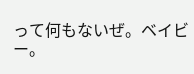って何もないぜ。ベイビー。